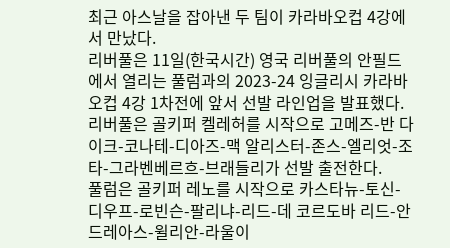최근 아스날을 잡아낸 두 팀이 카라바오컵 4강에서 만났다.
리버풀은 11일(한국시간) 영국 리버풀의 안필드에서 열리는 풀럼과의 2023-24 잉글리시 카라바오컵 4강 1차전에 앞서 선발 라인업을 발표했다.
리버풀은 골키퍼 켈레허를 시작으로 고메즈-반 다이크-코나테-디아즈-맥 알리스터-존스-엘리엇-조타-그라벤베르흐-브래들리가 선발 출전한다.
풀럼은 골키퍼 레노를 시작으로 카스타뉴-토신-디우프-로빈슨-팔리냐-리드-데 코르도바 리드-안드레아스-윌리안-라울이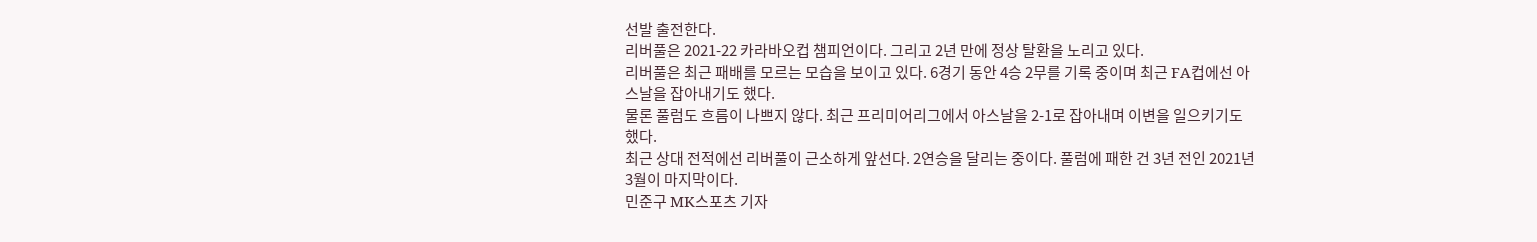선발 출전한다.
리버풀은 2021-22 카라바오컵 챔피언이다. 그리고 2년 만에 정상 탈환을 노리고 있다.
리버풀은 최근 패배를 모르는 모습을 보이고 있다. 6경기 동안 4승 2무를 기록 중이며 최근 FA컵에선 아스날을 잡아내기도 했다.
물론 풀럼도 흐름이 나쁘지 않다. 최근 프리미어리그에서 아스날을 2-1로 잡아내며 이변을 일으키기도 했다.
최근 상대 전적에선 리버풀이 근소하게 앞선다. 2연승을 달리는 중이다. 풀럼에 패한 건 3년 전인 2021년 3월이 마지막이다.
민준구 MK스포츠 기자